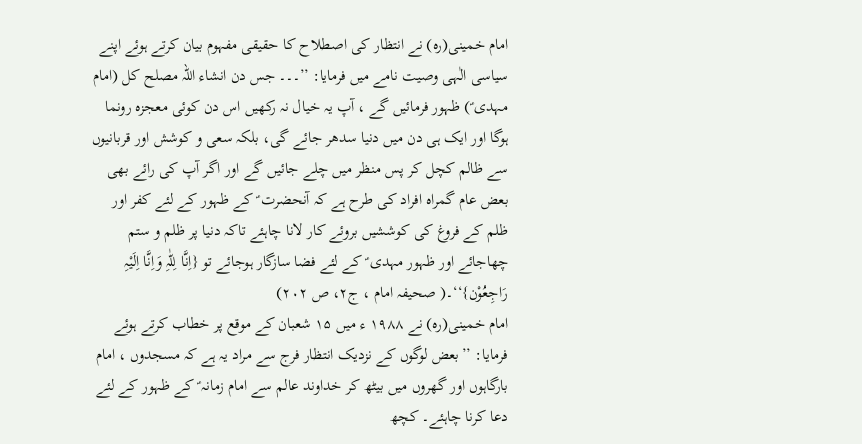امام خمینی(ره) نے انتظار کی اصطلاح کا حقیقی مفہوم بیان کرتے ہوئے اپنے سیاسی الٰہی وصیت نامے میں فرمایا: ’’۔۔۔ جس دن انشاء اللہ مصلح کل (امام مہدی ؑ) ظہور فرمائیں گے ، آپ یہ خیال نہ رکھیں اس دن کوئی معجزہ رونما ہوگا اور ایک ہی دن میں دنیا سدھر جائے گی، بلکہ سعی و کوشش اور قربانیوں سے ظالم کچل کر پس منظر میں چلے جائیں گے اور اگر آپ کی رائے بھی بعض عام گمراہ افراد کی طرح ہے کہ آنحضرت ؑ کے ظہور کے لئے کفر اور ظلم کے فروغ کی کوششیں بروئے کار لانا چاہئے تاکہ دنیا پر ظلم و ستم چھاجائے اور ظہور مہدی ؑ کے لئے فضا سازگار ہوجائے تو {اِنَّا لِلّٰہِ وَاِنَّا اِلَیْہِ رَاجِعُوْن}‘‘۔( صحیفہ امام ، ج۲، ص ۲۰۲)
امام خمینی(ره) نے ۱۹۸۸ ء میں ۱۵ شعبان کے موقع پر خطاب کرتے ہوئے فرمایا: ’’بعض لوگوں کے نزدیک انتظار فرج سے مراد یہ ہے کہ مسجدوں ، امام بارگاہوں اور گھروں میں بیٹھ کر خداوند عالم سے امام زمانہ ؑ کے ظہور کے لئے دعا کرنا چاہئے۔ کچھ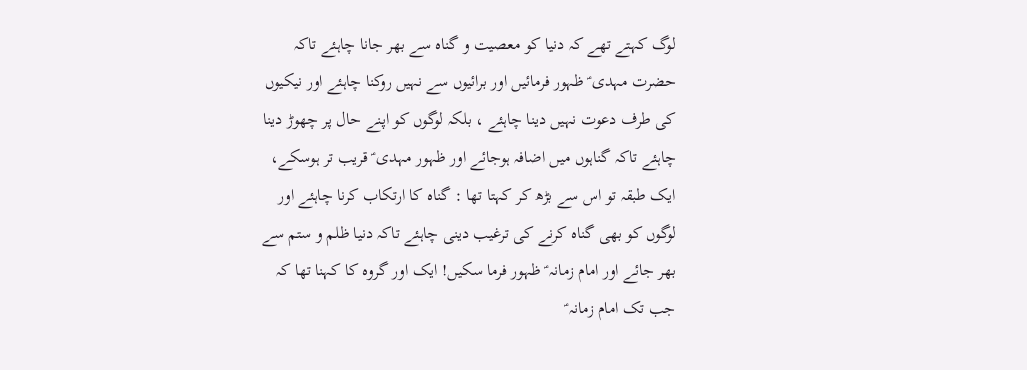لوگ کہتے تھے کہ دنیا کو معصیت و گناہ سے بھر جانا چاہئے تاکہ حضرت مہدی ؑ ظہور فرمائیں اور برائیوں سے نہیں روکنا چاہئے اور نیکیوں کی طرف دعوت نہیں دینا چاہئے ، بلکہ لوگوں کو اپنے حال پر چھوڑ دینا چاہئے تاکہ گناہوں میں اضافہ ہوجائے اور ظہور مہدی ؑ قریب تر ہوسکے، ایک طبقہ تو اس سے بڑھ کر کہتا تھا : گناہ کا ارتکاب کرنا چاہئے اور لوگوں کو بھی گناہ کرنے کی ترغیب دینی چاہئے تاکہ دنیا ظلم و ستم سے بھر جائے اور امام زمانہ ؑ ظہور فرما سکیں! ایک اور گروہ کا کہنا تھا کہ جب تک امام زمانہ ؑ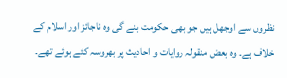نظروں سے اوجھل ہیں جو بھی حکومت بنے گی وہ ناجائز اور اسلام کے خلاف ہے۔ وہ بعض منقولہ روایات و احادیث پر بھروسہ کئے ہوئے تھے۔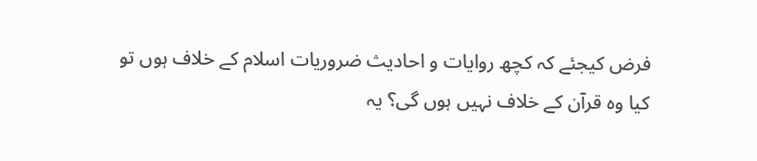فرض کیجئے کہ کچھ روایات و احادیث ضروریات اسلام کے خلاف ہوں تو کیا وہ قرآن کے خلاف نہیں ہوں گی؟ یہ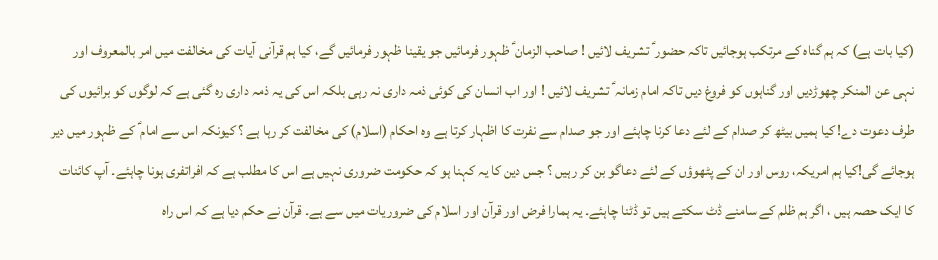(کیا بات ہے) کہ ہم گناہ کے مرتکب ہوجائیں تاکہ حضور ؑ تشریف لائیں ! صاحب الزمان ؑ ظہور فرمائیں جو یقینا ظہور فرمائیں گے، کیا ہم قرآنی آیات کی مخالفت میں امر بالمعروف اور نہی عن المنکر چھوڑدیں اور گناہوں کو فروغ دیں تاکہ امام زمانہ ؑ تشریف لائیں ! اور اب انسان کی کوئی ذمہ داری نہ رہی بلکہ اس کی یہ ذمہ داری رہ گئی ہے کہ لوگوں کو برائیوں کی طرف دعوت دے! کیا ہمیں بیٹھ کر صدام کے لئے دعا کرنا چاہئے اور جو صدام سے نفرت کا اظہار کرتا ہے وہ احکام (اسلام) کی مخالفت کر رہا ہے ؟ کیونکہ اس سے امام ؑ کے ظہور میں دیر ہوجائے گی!کیا ہم امریکہ، روس اور ان کے پٹھوؤں کے لئے دعاگو بن کر رہیں ؟ جس دین کا یہ کہنا ہو کہ حکومت ضروری نہیں ہے اس کا مطلب ہے کہ افراتفری ہونا چاہئے۔ آپ کائنات کا ایک حصہ ہیں ، اگر ہم ظلم کے سامنے ڈٹ سکتے ہیں تو ڈٹنا چاہئے۔ یہ ہمارا فرض اور قرآن اور اسلام کی ضروریات میں سے ہے۔ قرآن نے حکم دیا ہے کہ اس راہ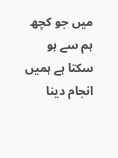میں جو کچھ ہم سے ہو سکتا ہے ہمیں انجام دینا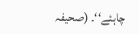چاہئے‘‘۔ (صحیفہ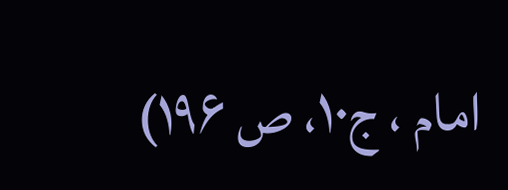امام ، ج۱۰، ص ۱۹۶)